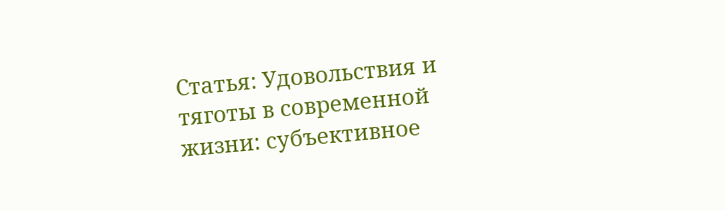Статья: Удовольствия и тяготы в современной жизни: субъективное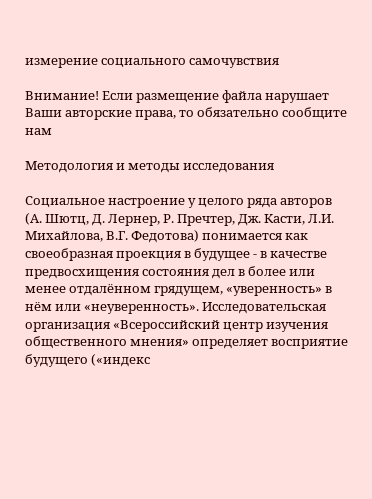измерение социального самочувствия

Внимание! Если размещение файла нарушает Ваши авторские права, то обязательно сообщите нам

Методология и методы исследования

Социальное настроение у целого ряда авторов (А. Шютц, Д. Лернер, Р. Пречтер, Дж. Касти, Л.И. Михайлова, В.Г. Федотова) понимается как своеобразная проекция в будущее - в качестве предвосхищения состояния дел в более или менее отдалённом грядущем, «уверенность» в нём или «неуверенность». Исследовательская организация «Всероссийский центр изучения общественного мнения» определяет восприятие будущего («индекс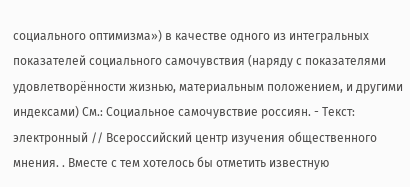социального оптимизма») в качестве одного из интегральных показателей социального самочувствия (наряду с показателями удовлетворённости жизнью, материальным положением, и другими индексами) См.: Социальное самочувствие россиян. - Текст: электронный // Всероссийский центр изучения общественного мнения. . Вместе с тем хотелось бы отметить известную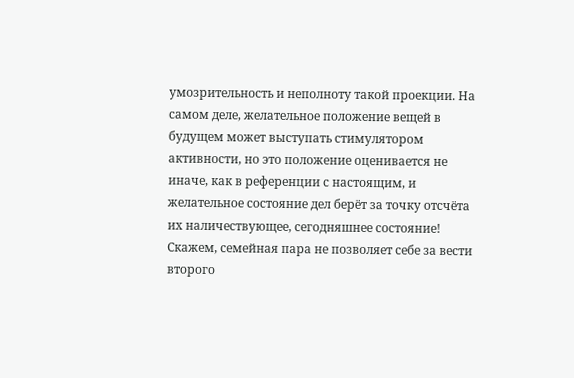умозрительность и неполноту такой проекции. На самом деле, желательное положение вещей в будущем может выступать стимулятором активности, но это положение оценивается не иначе, как в референции с настоящим, и желательное состояние дел берёт за точку отсчёта их наличествующее, сегодняшнее состояние! Скажем, семейная пара не позволяет себе за вести второго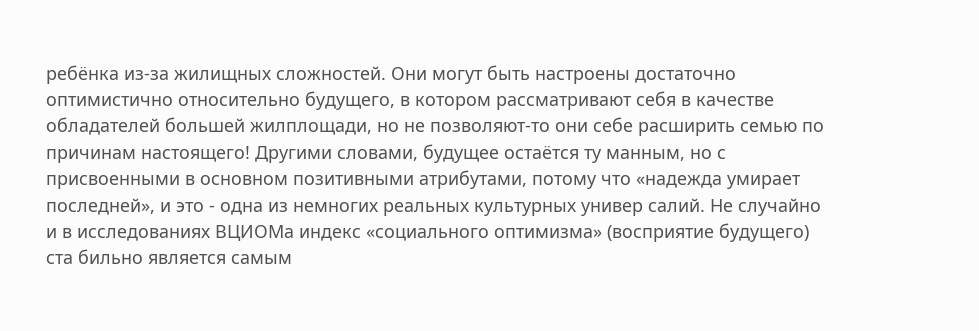ребёнка из-за жилищных сложностей. Они могут быть настроены достаточно оптимистично относительно будущего, в котором рассматривают себя в качестве обладателей большей жилплощади, но не позволяют-то они себе расширить семью по причинам настоящего! Другими словами, будущее остаётся ту манным, но с присвоенными в основном позитивными атрибутами, потому что «надежда умирает последней», и это - одна из немногих реальных культурных универ салий. Не случайно и в исследованиях ВЦИОМа индекс «социального оптимизма» (восприятие будущего) ста бильно является самым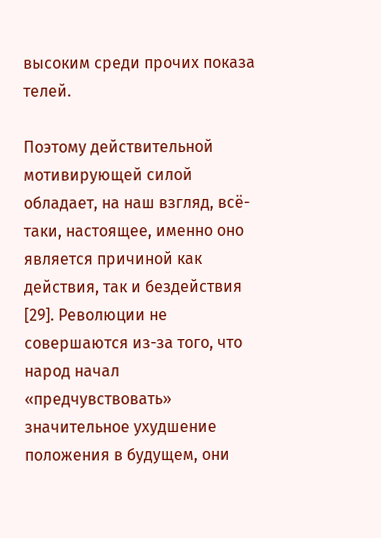высоким среди прочих показа телей.

Поэтому действительной мотивирующей силой обладает, на наш взгляд, всё-таки, настоящее, именно оно является причиной как действия, так и бездействия [29]. Революции не совершаются из-за того, что народ начал «предчувствовать» значительное ухудшение положения в будущем, они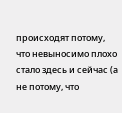происходят потому, что невыносимо плохо стало здесь и сейчас (а не потому, что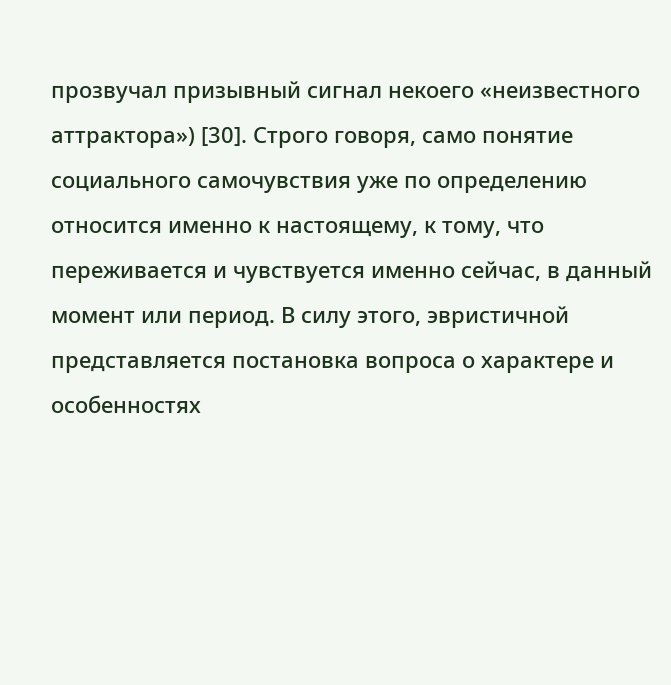прозвучал призывный сигнал некоего «неизвестного аттрактора») [30]. Строго говоря, само понятие социального самочувствия уже по определению относится именно к настоящему, к тому, что переживается и чувствуется именно сейчас, в данный момент или период. В силу этого, эвристичной представляется постановка вопроса о характере и особенностях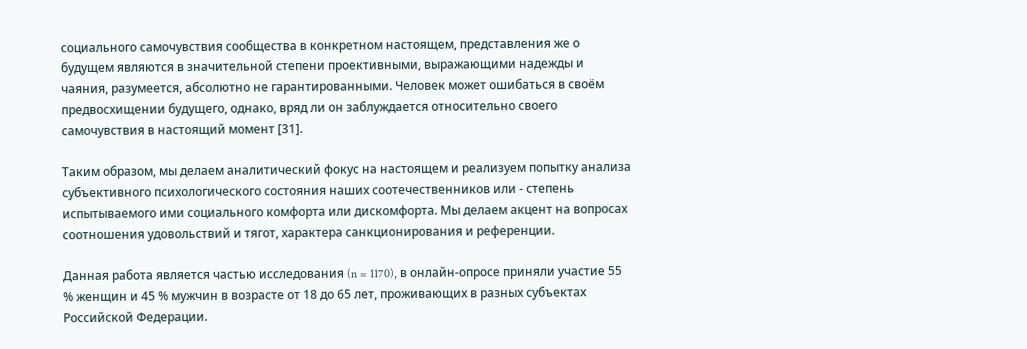социального самочувствия сообщества в конкретном настоящем, представления же о будущем являются в значительной степени проективными, выражающими надежды и чаяния, разумеется, абсолютно не гарантированными. Человек может ошибаться в своём предвосхищении будущего, однако, вряд ли он заблуждается относительно своего самочувствия в настоящий момент [31].

Таким образом, мы делаем аналитический фокус на настоящем и реализуем попытку анализа субъективного психологического состояния наших соотечественников или - степень испытываемого ими социального комфорта или дискомфорта. Мы делаем акцент на вопросах соотношения удовольствий и тягот, характера санкционирования и референции.

Данная работа является частью исследования (n = 1170), в онлайн-опросе приняли участие 55 % женщин и 45 % мужчин в возрасте от 18 до 65 лет, проживающих в разных субъектах Российской Федерации.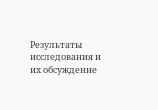Результаты исследования и их обсуждение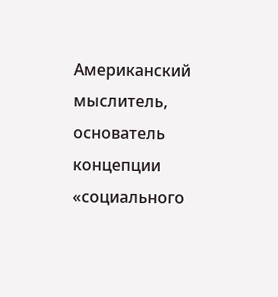Американский мыслитель, основатель концепции «социального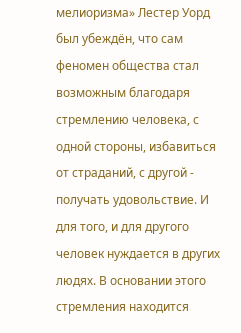мелиоризма» Лестер Уорд был убеждён, что сам феномен общества стал возможным благодаря стремлению человека, с одной стороны, избавиться от страданий, с другой - получать удовольствие. И для того, и для другого человек нуждается в других людях. В основании этого стремления находится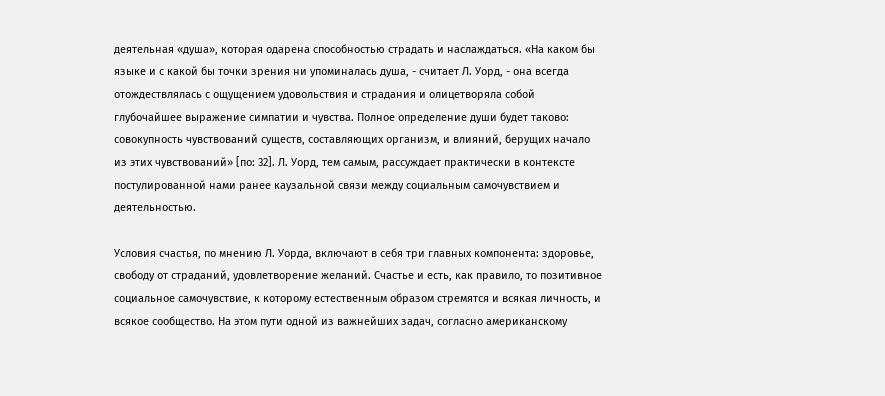деятельная «душа», которая одарена способностью страдать и наслаждаться. «На каком бы языке и с какой бы точки зрения ни упоминалась душа, - считает Л. Уорд, - она всегда отождествлялась с ощущением удовольствия и страдания и олицетворяла собой глубочайшее выражение симпатии и чувства. Полное определение души будет таково: совокупность чувствований существ, составляющих организм, и влияний, берущих начало из этих чувствований» [по: 32]. Л. Уорд, тем самым, рассуждает практически в контексте постулированной нами ранее каузальной связи между социальным самочувствием и деятельностью.

Условия счастья, по мнению Л. Уорда, включают в себя три главных компонента: здоровье, свободу от страданий, удовлетворение желаний. Счастье и есть, как правило, то позитивное социальное самочувствие, к которому естественным образом стремятся и всякая личность, и всякое сообщество. На этом пути одной из важнейших задач, согласно американскому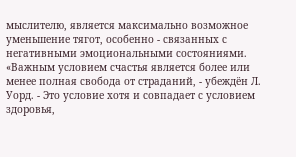мыслителю, является максимально возможное уменьшение тягот, особенно - связанных с негативными эмоциональными состояниями. «Важным условием счастья является более или менее полная свобода от страданий, - убеждён Л. Уорд. - Это условие хотя и совпадает с условием здоровья,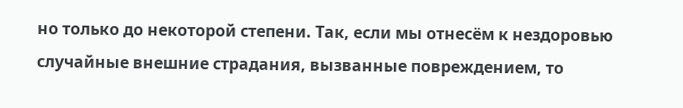но только до некоторой степени. Так, если мы отнесём к нездоровью случайные внешние страдания, вызванные повреждением, то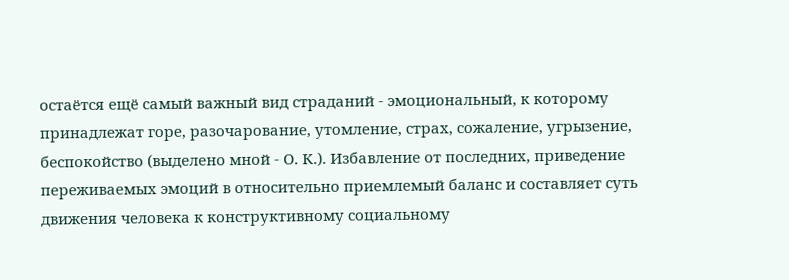остаётся ещё самый важный вид страданий - эмоциональный, к которому принадлежат горе, разочарование, утомление, страх, сожаление, угрызение, беспокойство (выделено мной - О. К.). Избавление от последних, приведение переживаемых эмоций в относительно приемлемый баланс и составляет суть движения человека к конструктивному социальному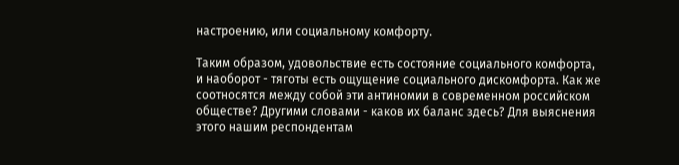настроению, или социальному комфорту.

Таким образом, удовольствие есть состояние социального комфорта, и наоборот - тяготы есть ощущение социального дискомфорта. Как же соотносятся между собой эти антиномии в современном российском обществе? Другими словами - каков их баланс здесь? Для выяснения этого нашим респондентам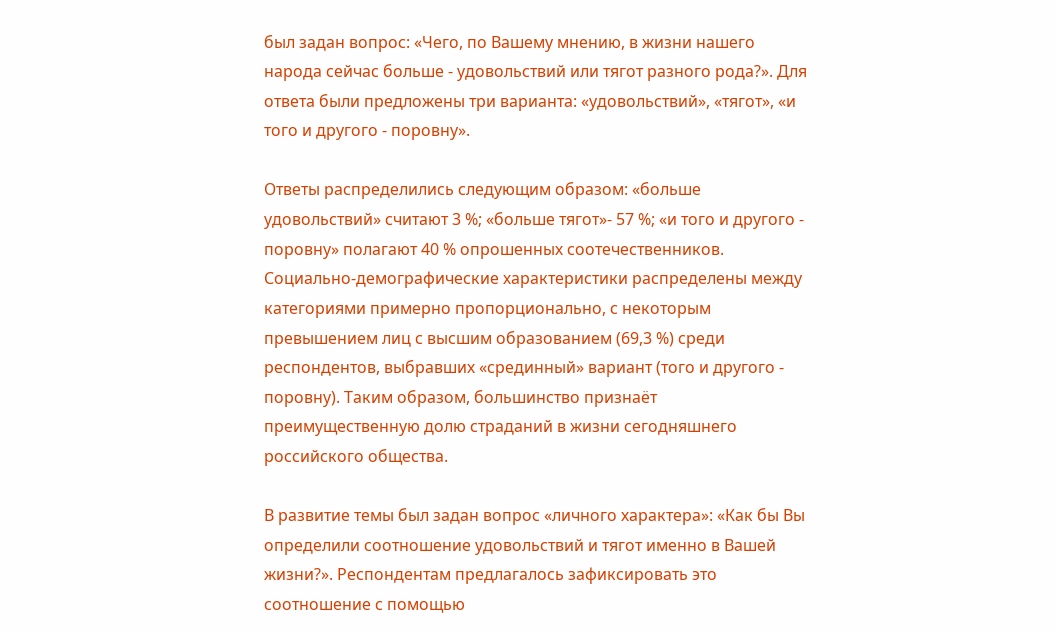был задан вопрос: «Чего, по Вашему мнению, в жизни нашего народа сейчас больше - удовольствий или тягот разного рода?». Для ответа были предложены три варианта: «удовольствий», «тягот», «и того и другого - поровну».

Ответы распределились следующим образом: «больше удовольствий» считают 3 %; «больше тягот»- 57 %; «и того и другого - поровну» полагают 40 % опрошенных соотечественников. Социально-демографические характеристики распределены между категориями примерно пропорционально, с некоторым превышением лиц с высшим образованием (69,3 %) среди респондентов, выбравших «срединный» вариант (того и другого - поровну). Таким образом, большинство признаёт преимущественную долю страданий в жизни сегодняшнего российского общества.

В развитие темы был задан вопрос «личного характера»: «Как бы Вы определили соотношение удовольствий и тягот именно в Вашей жизни?». Респондентам предлагалось зафиксировать это соотношение с помощью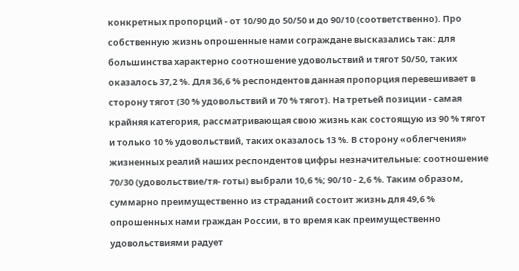конкретных пропорций - от 10/90 до 50/50 и до 90/10 (соответственно). Про собственную жизнь опрошенные нами сограждане высказались так: для большинства характерно соотношение удовольствий и тягот 50/50, таких оказалось 37,2 %. Для 36,6 % респондентов данная пропорция перевешивает в сторону тягот (30 % удовольствий и 70 % тягот). На третьей позиции - самая крайняя категория, рассматривающая свою жизнь как состоящую из 90 % тягот и только 10 % удовольствий, таких оказалось 13 %. В сторону «облегчения» жизненных реалий наших респондентов цифры незначительные: соотношение 70/30 (удовольствие/тя- готы) выбрали 10,6 %; 90/10 - 2,6 %. Таким образом, суммарно преимущественно из страданий состоит жизнь для 49,6 % опрошенных нами граждан России, в то время как преимущественно удовольствиями радует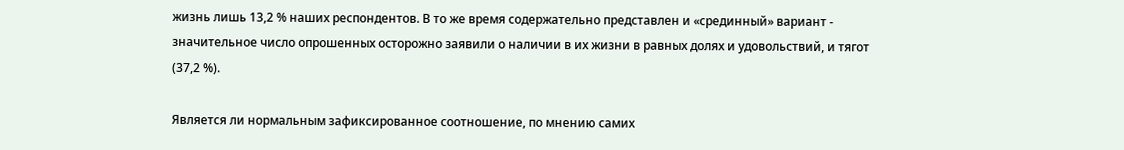жизнь лишь 13,2 % наших респондентов. В то же время содержательно представлен и «срединный» вариант - значительное число опрошенных осторожно заявили о наличии в их жизни в равных долях и удовольствий, и тягот (37,2 %).

Является ли нормальным зафиксированное соотношение, по мнению самих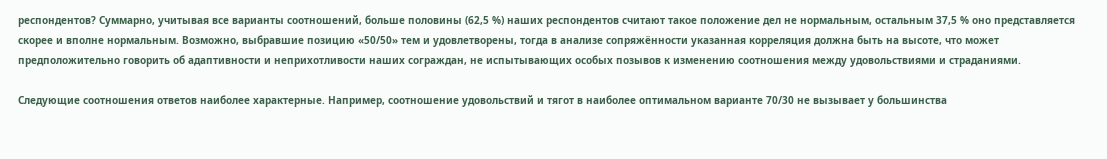респондентов? Суммарно, учитывая все варианты соотношений, больше половины (62,5 %) наших респондентов считают такое положение дел не нормальным, остальным 37,5 % оно представляется скорее и вполне нормальным. Возможно, выбравшие позицию «50/50» тем и удовлетворены, тогда в анализе сопряжённости указанная корреляция должна быть на высоте, что может предположительно говорить об адаптивности и неприхотливости наших сограждан, не испытывающих особых позывов к изменению соотношения между удовольствиями и страданиями.

Следующие соотношения ответов наиболее характерные. Например, соотношение удовольствий и тягот в наиболее оптимальном варианте 70/30 не вызывает у большинства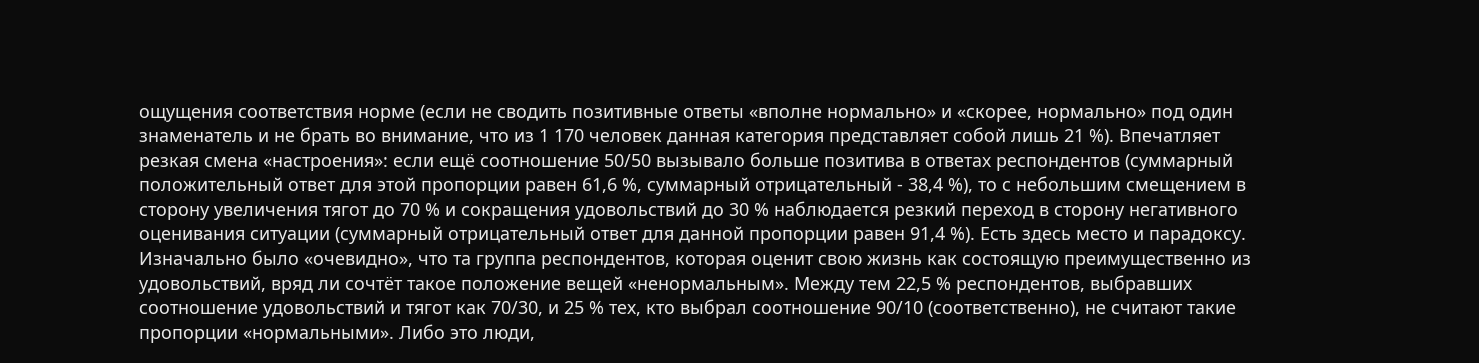ощущения соответствия норме (если не сводить позитивные ответы «вполне нормально» и «скорее, нормально» под один знаменатель и не брать во внимание, что из 1 170 человек данная категория представляет собой лишь 21 %). Впечатляет резкая смена «настроения»: если ещё соотношение 50/50 вызывало больше позитива в ответах респондентов (суммарный положительный ответ для этой пропорции равен 61,6 %, суммарный отрицательный - 38,4 %), то с небольшим смещением в сторону увеличения тягот до 70 % и сокращения удовольствий до 30 % наблюдается резкий переход в сторону негативного оценивания ситуации (суммарный отрицательный ответ для данной пропорции равен 91,4 %). Есть здесь место и парадоксу. Изначально было «очевидно», что та группа респондентов, которая оценит свою жизнь как состоящую преимущественно из удовольствий, вряд ли сочтёт такое положение вещей «ненормальным». Между тем 22,5 % респондентов, выбравших соотношение удовольствий и тягот как 70/30, и 25 % тех, кто выбрал соотношение 90/10 (соответственно), не считают такие пропорции «нормальными». Либо это люди,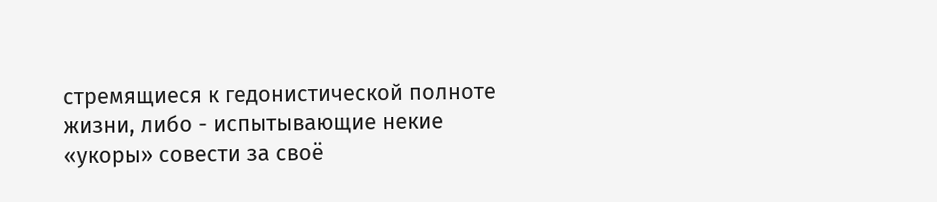стремящиеся к гедонистической полноте жизни, либо - испытывающие некие «укоры» совести за своё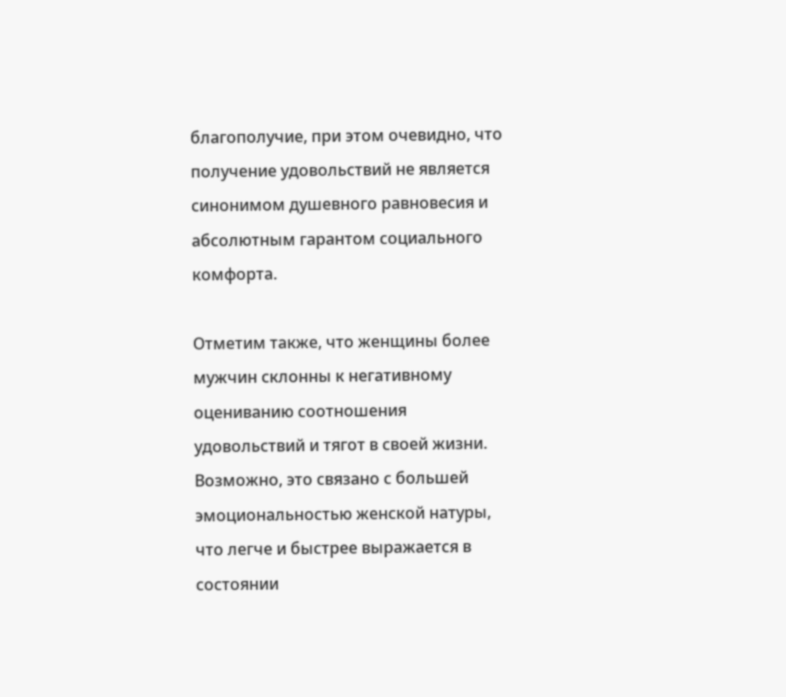благополучие, при этом очевидно, что получение удовольствий не является синонимом душевного равновесия и абсолютным гарантом социального комфорта.

Отметим также, что женщины более мужчин склонны к негативному оцениванию соотношения удовольствий и тягот в своей жизни. Возможно, это связано с большей эмоциональностью женской натуры, что легче и быстрее выражается в состоянии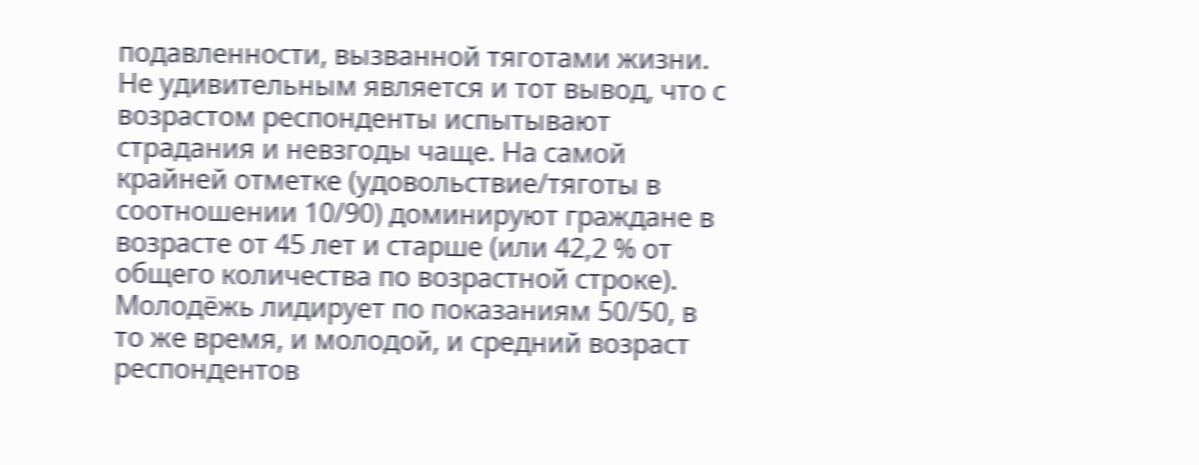подавленности, вызванной тяготами жизни. Не удивительным является и тот вывод, что с возрастом респонденты испытывают страдания и невзгоды чаще. На самой крайней отметке (удовольствие/тяготы в соотношении 10/90) доминируют граждане в возрасте от 45 лет и старше (или 42,2 % от общего количества по возрастной строке). Молодёжь лидирует по показаниям 50/50, в то же время, и молодой, и средний возраст респондентов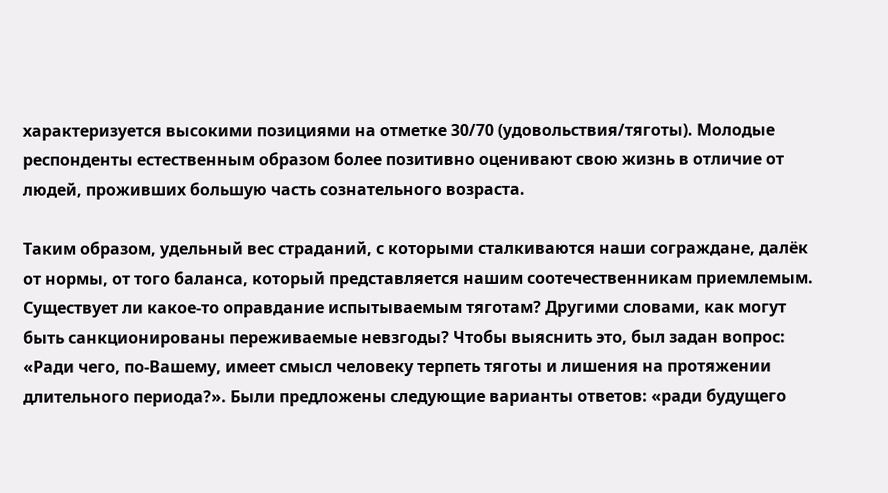характеризуется высокими позициями на отметке 30/70 (удовольствия/тяготы). Молодые респонденты естественным образом более позитивно оценивают свою жизнь в отличие от людей, проживших большую часть сознательного возраста.

Таким образом, удельный вес страданий, с которыми сталкиваются наши сограждане, далёк от нормы, от того баланса, который представляется нашим соотечественникам приемлемым. Существует ли какое-то оправдание испытываемым тяготам? Другими словами, как могут быть санкционированы переживаемые невзгоды? Чтобы выяснить это, был задан вопрос: «Ради чего, по-Вашему, имеет смысл человеку терпеть тяготы и лишения на протяжении длительного периода?». Были предложены следующие варианты ответов: «ради будущего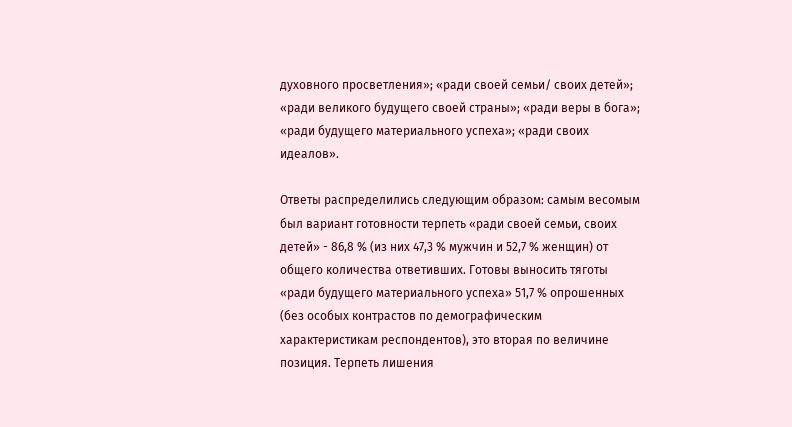духовного просветления»; «ради своей семьи/ своих детей»; «ради великого будущего своей страны»; «ради веры в бога»; «ради будущего материального успеха»; «ради своих идеалов».

Ответы распределились следующим образом: самым весомым был вариант готовности терпеть «ради своей семьи, своих детей» - 86,8 % (из них 47,3 % мужчин и 52,7 % женщин) от общего количества ответивших. Готовы выносить тяготы «ради будущего материального успеха» 51,7 % опрошенных (без особых контрастов по демографическим характеристикам респондентов), это вторая по величине позиция. Терпеть лишения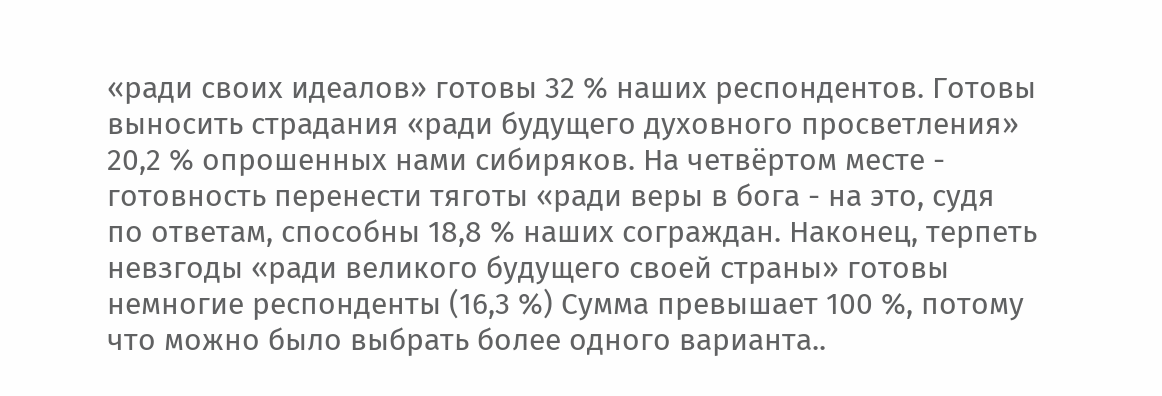«ради своих идеалов» готовы 32 % наших респондентов. Готовы выносить страдания «ради будущего духовного просветления» 20,2 % опрошенных нами сибиряков. На четвёртом месте - готовность перенести тяготы «ради веры в бога - на это, судя по ответам, способны 18,8 % наших сограждан. Наконец, терпеть невзгоды «ради великого будущего своей страны» готовы немногие респонденты (16,3 %) Сумма превышает 100 %, потому что можно было выбрать более одного варианта..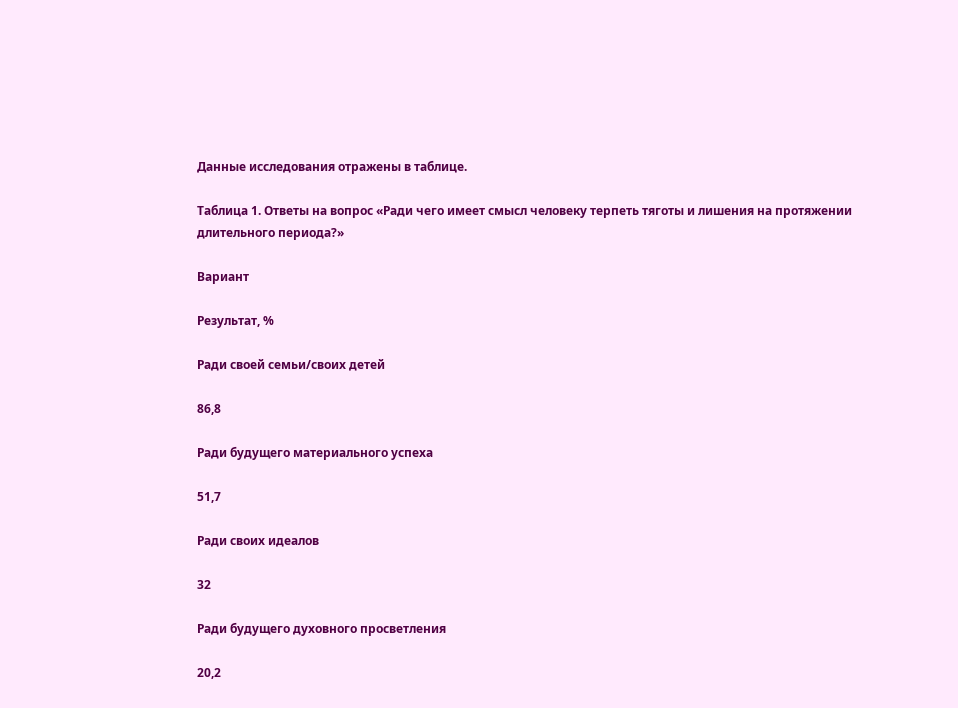Данные исследования отражены в таблице.

Таблица 1. Ответы на вопрос «Ради чего имеет смысл человеку терпеть тяготы и лишения на протяжении длительного периода?»

Вариант

Результат, %

Ради своей семьи/своих детей

86,8

Ради будущего материального успеха

51,7

Ради своих идеалов

32

Ради будущего духовного просветления

20,2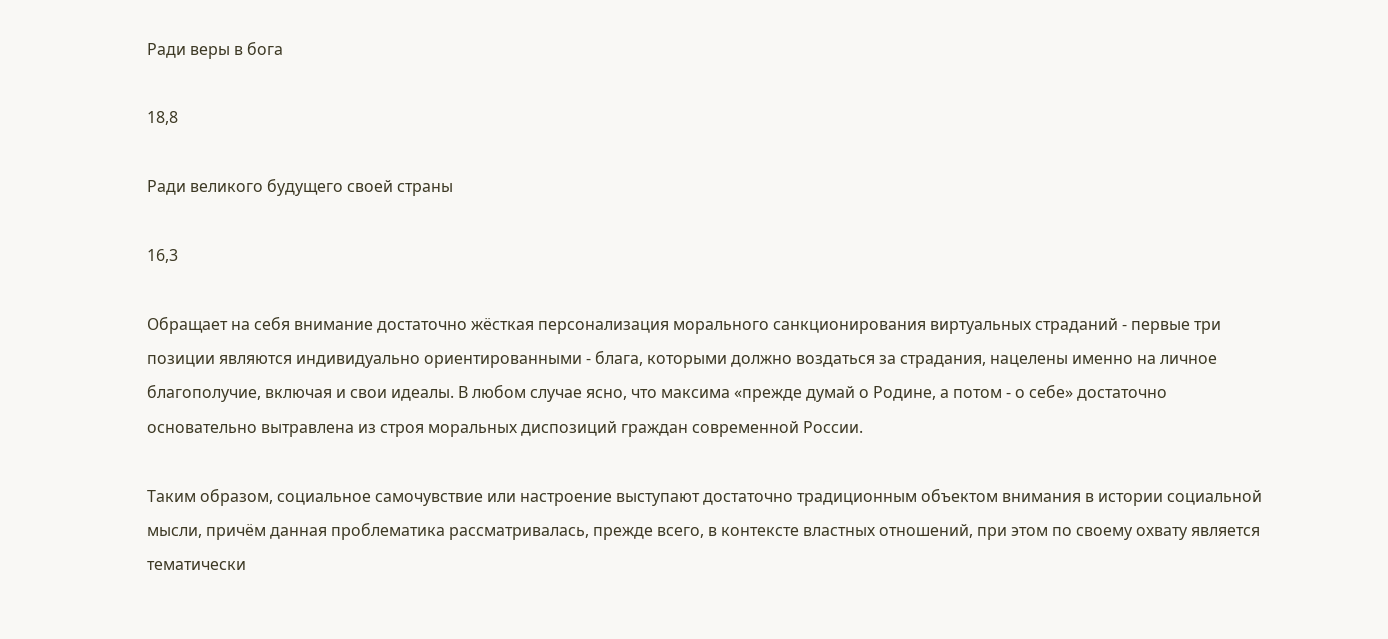Ради веры в бога

18,8

Ради великого будущего своей страны

16,3

Обращает на себя внимание достаточно жёсткая персонализация морального санкционирования виртуальных страданий - первые три позиции являются индивидуально ориентированными - блага, которыми должно воздаться за страдания, нацелены именно на личное благополучие, включая и свои идеалы. В любом случае ясно, что максима «прежде думай о Родине, а потом - о себе» достаточно основательно вытравлена из строя моральных диспозиций граждан современной России.

Таким образом, социальное самочувствие или настроение выступают достаточно традиционным объектом внимания в истории социальной мысли, причём данная проблематика рассматривалась, прежде всего, в контексте властных отношений, при этом по своему охвату является тематически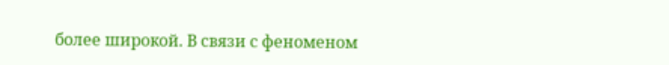более широкой. В связи с феноменом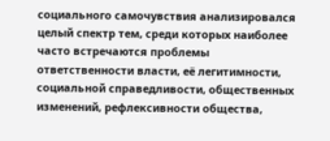социального самочувствия анализировался целый спектр тем, среди которых наиболее часто встречаются проблемы ответственности власти, её легитимности, социальной справедливости, общественных изменений, рефлексивности общества,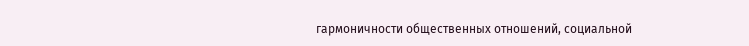гармоничности общественных отношений, социальной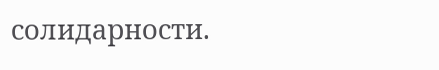солидарности.